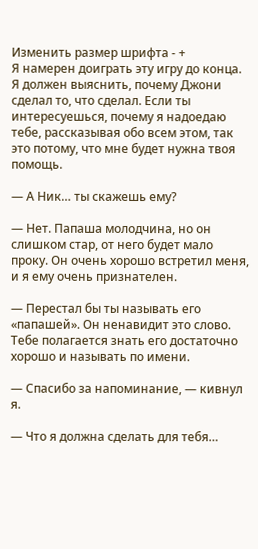Изменить размер шрифта - +
Я намерен доиграть эту игру до конца. Я должен выяснить, почему Джони сделал то, что сделал. Если ты интересуешься, почему я надоедаю тебе, рассказывая обо всем этом, так это потому, что мне будет нужна твоя помощь.

— А Ник… ты скажешь ему?

— Нет. Папаша молодчина, но он слишком стар, от него будет мало проку. Он очень хорошо встретил меня, и я ему очень признателен.

— Перестал бы ты называть его «папашей». Он ненавидит это слово. Тебе полагается знать его достаточно хорошо и называть по имени.

— Спасибо за напоминание, — кивнул я.

— Что я должна сделать для тебя…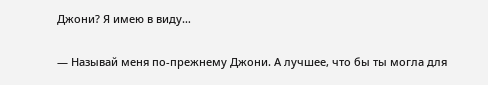Джони? Я имею в виду…

— Называй меня по-прежнему Джони. А лучшее, что бы ты могла для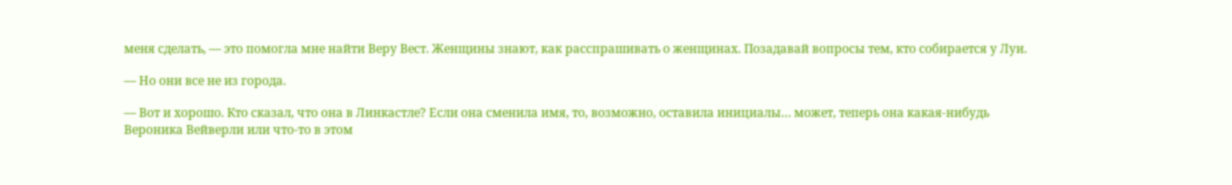меня сделать, — это помогла мне найти Веру Вест. Женщины знают, как расспрашивать о женщинах. Позадавай вопросы тем, кто собирается у Луи.

— Но они все не из города.

— Вот и хорошо. Кто сказал, что она в Линкастле? Если она сменила имя, то, возможно, оставила инициалы… может, теперь она какая-нибудь Вероника Вейверли или что-то в этом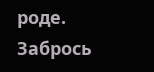роде. Забрось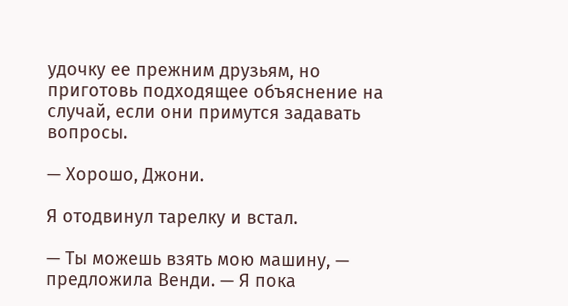удочку ее прежним друзьям, но приготовь подходящее объяснение на случай, если они примутся задавать вопросы.

— Хорошо, Джони.

Я отодвинул тарелку и встал.

— Ты можешь взять мою машину, — предложила Венди. — Я пока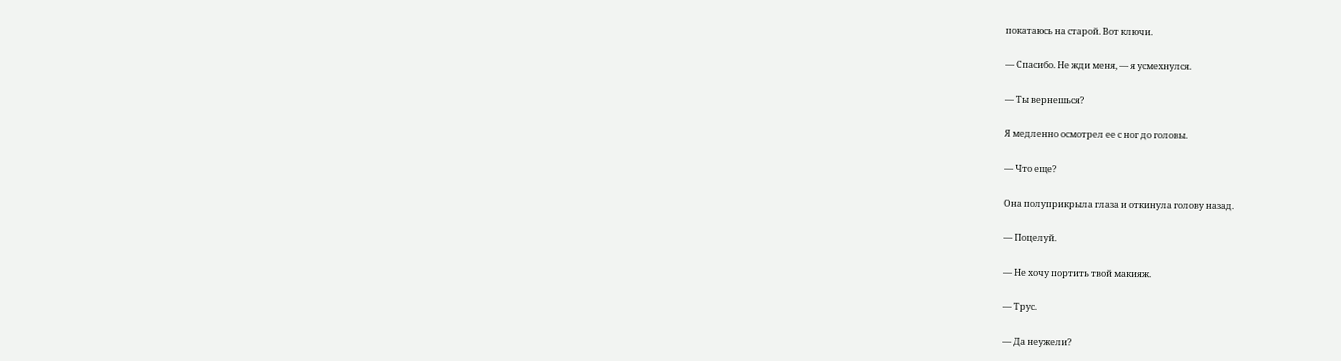покатаюсь на старой. Вот ключи.

— Спасибо. Не жди меня, — я усмехнулся.

— Ты вернешься?

Я медленно осмотрел ее с ног до головы.

— Что еще?

Она полуприкрыла глаза и откинула голову назад.

— Поцелуй.

— Не хочу портить твой макияж.

— Трус.

— Да неужели?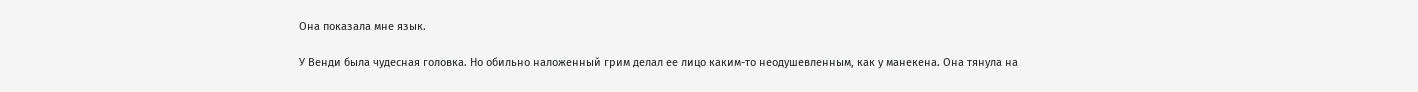Она показала мне язык.

У Венди была чудесная головка. Но обильно наложенный грим делал ее лицо каким-то неодушевленным, как у манекена. Она тянула на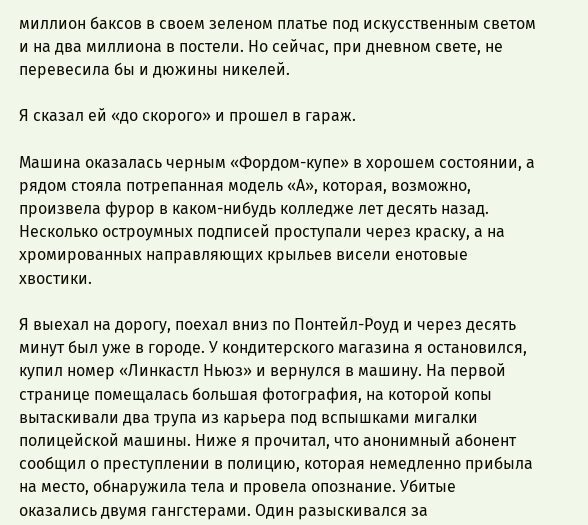миллион баксов в своем зеленом платье под искусственным светом и на два миллиона в постели. Но сейчас, при дневном свете, не перевесила бы и дюжины никелей.

Я сказал ей «до скорого» и прошел в гараж.

Машина оказалась черным «Фордом-купе» в хорошем состоянии, а рядом стояла потрепанная модель «А», которая, возможно, произвела фурор в каком-нибудь колледже лет десять назад. Несколько остроумных подписей проступали через краску, а на хромированных направляющих крыльев висели енотовые хвостики.

Я выехал на дорогу, поехал вниз по Понтейл-Роуд и через десять минут был уже в городе. У кондитерского магазина я остановился, купил номер «Линкастл Ньюз» и вернулся в машину. На первой странице помещалась большая фотография, на которой копы вытаскивали два трупа из карьера под вспышками мигалки полицейской машины. Ниже я прочитал, что анонимный абонент сообщил о преступлении в полицию, которая немедленно прибыла на место, обнаружила тела и провела опознание. Убитые оказались двумя гангстерами. Один разыскивался за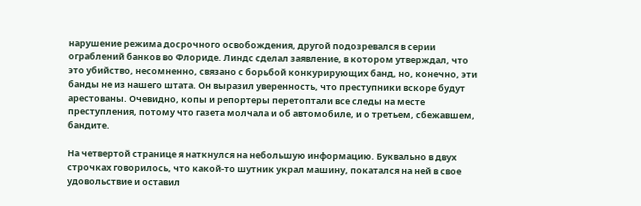нарушение режима досрочного освобождения, другой подозревался в серии ограблений банков во Флориде. Линдс сделал заявление, в котором утверждал, что это убийство, несомненно, связано с борьбой конкурирующих банд, но, конечно, эти банды не из нашего штата. Он выразил уверенность, что преступники вскоре будут арестованы. Очевидно, копы и репортеры перетоптали все следы на месте преступления, потому что газета молчала и об автомобиле, и о третьем, сбежавшем, бандите.

На четвертой странице я наткнулся на небольшую информацию. Буквально в двух строчках говорилось, что какой-то шутник украл машину, покатался на ней в свое удовольствие и оставил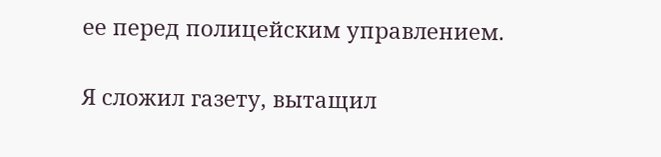ее перед полицейским управлением.

Я сложил газету, вытащил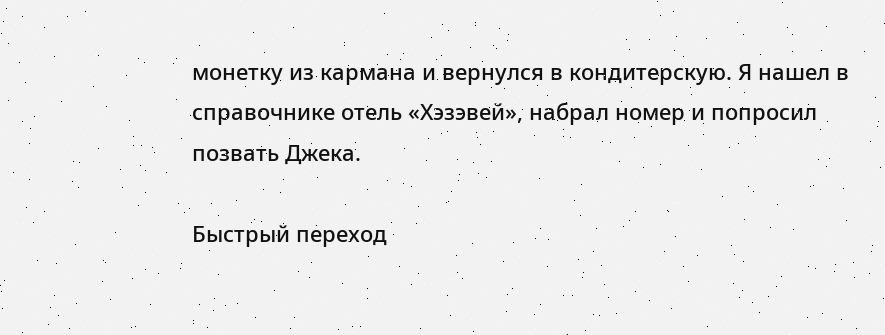монетку из кармана и вернулся в кондитерскую. Я нашел в справочнике отель «Хэзэвей», набрал номер и попросил позвать Джека.

Быстрый переход